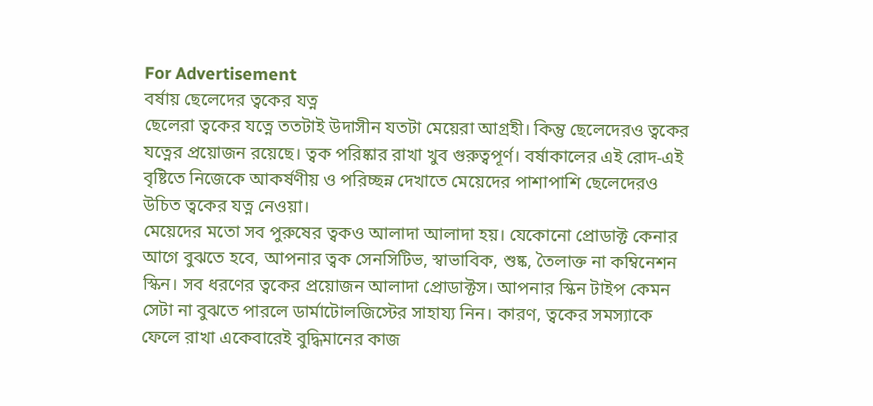For Advertisement
বর্ষায় ছেলেদের ত্বকের যত্ন
ছেলেরা ত্বকের যত্নে ততটাই উদাসীন যতটা মেয়েরা আগ্রহী। কিন্তু ছেলেদেরও ত্বকের যত্নের প্রয়োজন রয়েছে। ত্বক পরিষ্কার রাখা খুব গুরুত্বপূর্ণ। বর্ষাকালের এই রোদ-এই বৃষ্টিতে নিজেকে আকর্ষণীয় ও পরিচ্ছন্ন দেখাতে মেয়েদের পাশাপাশি ছেলেদেরও উচিত ত্বকের যত্ন নেওয়া।
মেয়েদের মতো সব পুরুষের ত্বকও আলাদা আলাদা হয়। যেকোনো প্রোডাক্ট কেনার আগে বুঝতে হবে, আপনার ত্বক সেনসিটিভ, স্বাভাবিক, শুষ্ক, তৈলাক্ত না কম্বিনেশন স্কিন। সব ধরণের ত্বকের প্রয়োজন আলাদা প্রোডাক্টস। আপনার স্কিন টাইপ কেমন সেটা না বুঝতে পারলে ডার্মাটোলজিস্টের সাহায্য নিন। কারণ, ত্বকের সমস্যাকে ফেলে রাখা একেবারেই বুদ্ধিমানের কাজ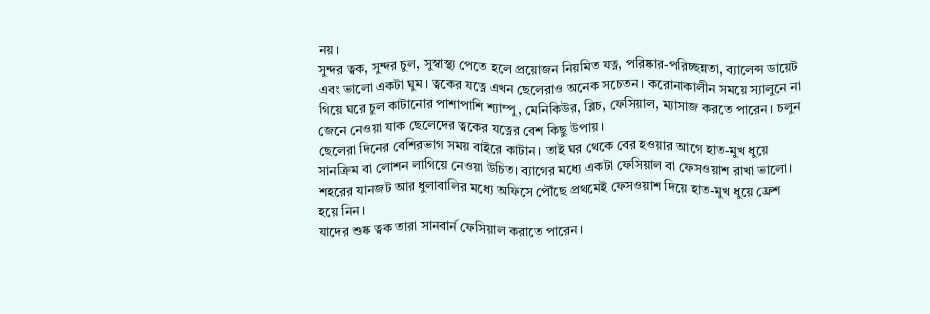নয়।
সুন্দর ত্বক, সুন্দর চুল, সুস্বাস্থ্য পেতে হলে প্রয়োজন নিয়মিত যত্ন, পরিষ্কার-পরিচ্ছন্নতা, ব্যালেন্স ডায়েট এবং ভালো একটা ঘুম। ত্বকের যত্নে এখন ছেলেরাও অনেক সচেতন। করোনাকালীন সময়ে স্যালুনে না গিয়ে ঘরে চুল কাটানোর পাশাপাশি শ্যাম্পু, মেনিকিউর, ব্লিচ, ফেসিয়াল, ম্যাসাজ করতে পারেন। চলুন জেনে নেওয়া যাক ছেলেদের ত্বকের যত্নের বেশ কিছু উপায়।
ছেলেরা দিনের বেশিরভাগ সময় বাইরে কাটান। তাই ঘর থেকে বের হওয়ার আগে হাত-মুখ ধুয়ে সানক্রিম বা লোশন লাগিয়ে নেওয়া উচিত। ব্যাগের মধ্যে একটা ফেসিয়াল বা ফেসওয়াশ রাখা ভালো। শহরের যানজট আর ধুলাবালির মধ্যে অফিসে পৌঁছে প্রথমেই ফেসওয়াশ দিয়ে হাত-মুখ ধুয়ে ফ্রেশ হয়ে নিন।
যাদের শুষ্ক ত্বক তারা সানবার্ন ফেসিয়াল করাতে পারেন।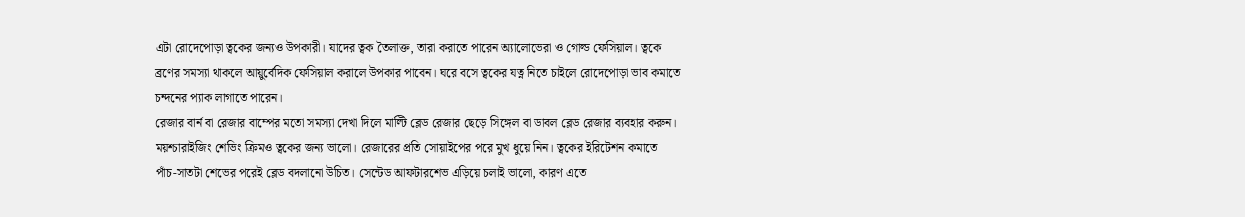এটা রোদেপোড়া ত্বকের জন্যও উপকারী। যাদের ত্বক তৈলাক্ত, তারা করাতে পারেন অ্যালোভেরা ও গোল্ড ফেসিয়াল। ত্বকে ব্রণের সমস্যা থাকলে আয়ুর্বেদিক ফেসিয়াল করালে উপকার পাবেন। ঘরে বসে ত্বকের যত্ন নিতে চাইলে রোদেপোড়া ভাব কমাতে চন্দনের প্যাক লাগাতে পারেন।
রেজার বার্ন বা রেজার বাম্পের মতো সমস্যা দেখা দিলে মাল্টি ব্লেড রেজার ছেড়ে সিঙ্গেল বা ডাবল ব্লেড রেজার ব্যবহার করুন। ময়শ্চারাইজিং শেভিং ক্রিমও ত্বকের জন্য ভালো। রেজারের প্রতি সোয়াইপের পরে মুখ ধুয়ে নিন। ত্বকের ইরিটেশন কমাতে পাঁচ-সাতটা শেভের পরেই ব্লেড বদলানো উচিত। সেন্টেড আফটারশেভ এড়িয়ে চলাই ভালো, কারণ এতে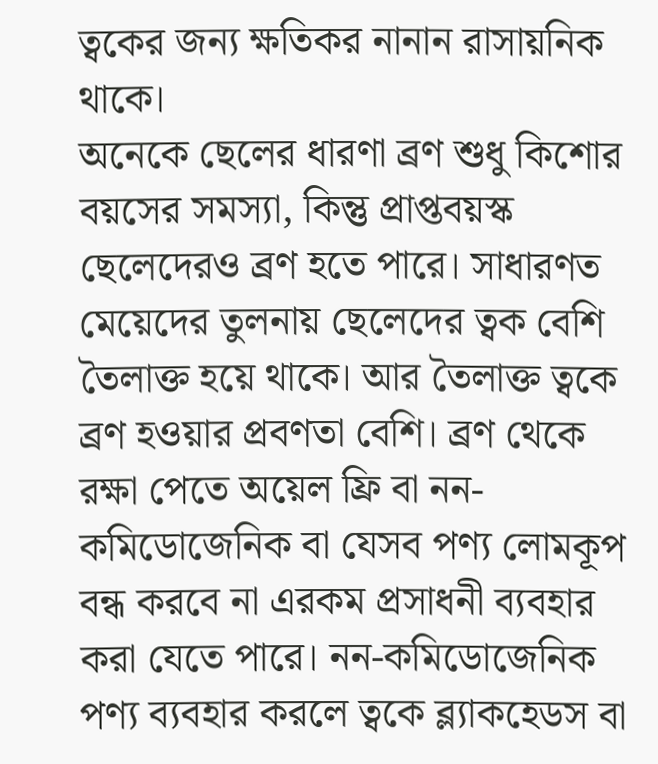ত্বকের জন্য ক্ষতিকর নানান রাসায়নিক থাকে।
অনেকে ছেলের ধারণা ব্রণ শুধু কিশোর বয়সের সমস্যা, কিন্তু প্রাপ্তবয়স্ক ছেলেদেরও ব্রণ হতে পারে। সাধারণত মেয়েদের তুলনায় ছেলেদের ত্বক বেশি তৈলাক্ত হয়ে থাকে। আর তৈলাক্ত ত্বকে ব্রণ হওয়ার প্রবণতা বেশি। ব্রণ থেকে রক্ষা পেতে অয়েল ফ্রি বা নন-কমিডোজেনিক বা যেসব পণ্য লোমকূপ বন্ধ করবে না এরকম প্রসাধনী ব্যবহার করা যেতে পারে। নন-কমিডোজেনিক পণ্য ব্যবহার করলে ত্বকে ব্ল্যাকহেডস বা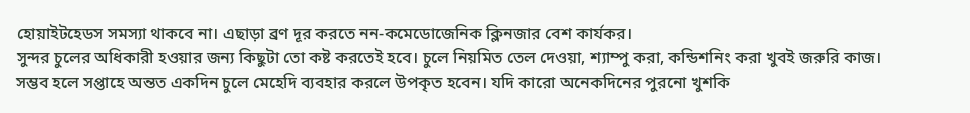হোয়াইটহেডস সমস্যা থাকবে না। এছাড়া ব্রণ দূর করতে নন-কমেডোজেনিক ক্লিনজার বেশ কার্যকর।
সুন্দর চুলের অধিকারী হওয়ার জন্য কিছুটা তো কষ্ট করতেই হবে। চুলে নিয়মিত তেল দেওয়া, শ্যাম্পু করা, কন্ডিশনিং করা খুবই জরুরি কাজ। সম্ভব হলে সপ্তাহে অন্তত একদিন চুলে মেহেদি ব্যবহার করলে উপকৃত হবেন। যদি কারো অনেকদিনের পুরনো খুশকি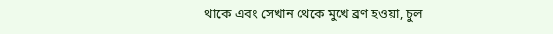থাকে এবং সেখান থেকে মুখে ব্রণ হওয়া, চুল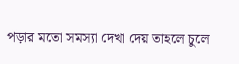পড়ার মতো সমস্যা দেখা দেয় তাহলে চুলে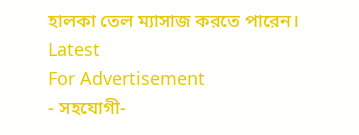হালকা তেল ম্যাসাজ করতে পারেন।
Latest
For Advertisement
- সহযোগী-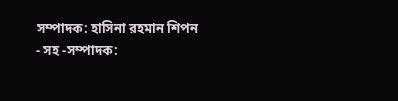সম্পাদক: হাসিনা রহমান শিপন
- সহ -সম্পাদক: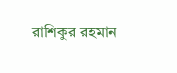রাশিকুর রহমান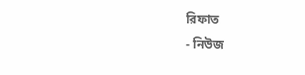রিফাত
- নিউজ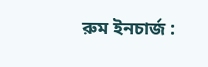রুম ইনচার্জ :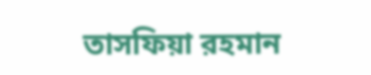তাসফিয়া রহমান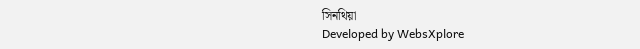সিনথিয়া
Developed by WebsXplore